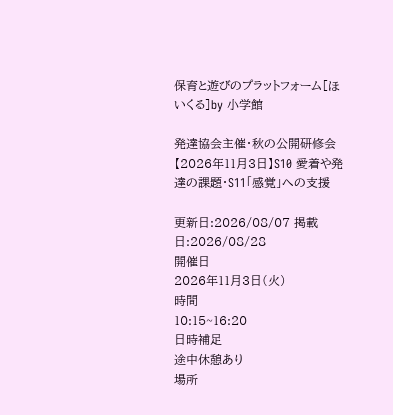保育と遊びのプラットフォーム[ほいくる]by 小学館

発達協会主催・秋の公開研修会【2026年11月3日】S10 愛着や発達の課題・S11「感覚」への支援

更新日:2026/08/07 掲載日:2026/08/28
開催日
2026年11月3日(火)
時間
10:15~16:20
日時補足
途中休憩あり
場所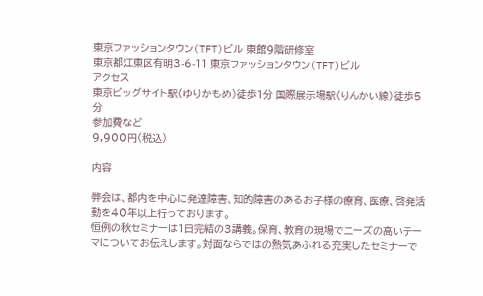東京ファッションタウン(TFT)ビル 東館9階研修室
東京都江東区有明3-6-11 東京ファッションタウン(TFT)ビル
アクセス
東京ビッグサイト駅(ゆりかもめ)徒歩1分 国際展示場駅(りんかい線)徒歩5分
参加費など
9,900円(税込)

内容

弊会は、都内を中心に発達障害、知的障害のあるお子様の療育、医療、啓発活動を40年以上行っております。
恒例の秋セミナーは1日完結の3講義。保育、教育の現場でニーズの高いテーマについてお伝えします。対面ならではの熱気あふれる充実したセミナーで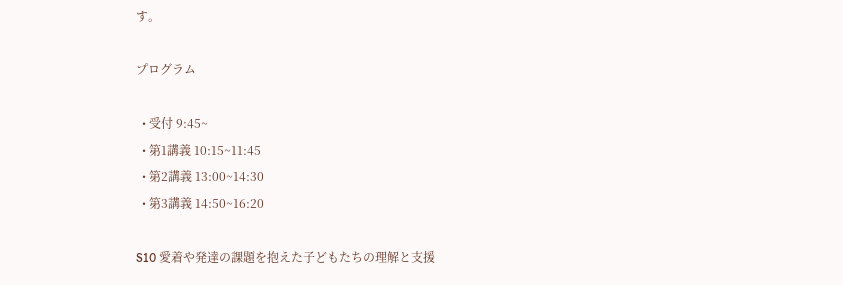す。

プログラム

  • 受付 9:45~
  • 第1講義 10:15~11:45
  • 第2講義 13:00~14:30
  • 第3講義 14:50~16:20

S10 愛着や発達の課題を抱えた子どもたちの理解と支援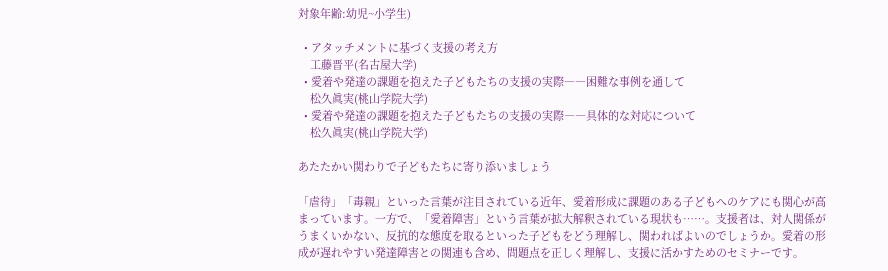対象年齢:幼児~小学生)

  • アタッチメントに基づく支援の考え方
    工藤晋平(名古屋大学)
  • 愛着や発達の課題を抱えた子どもたちの支援の実際――困難な事例を通して
    松久眞実(桃山学院大学)
  • 愛着や発達の課題を抱えた子どもたちの支援の実際――具体的な対応について
    松久眞実(桃山学院大学)

あたたかい関わりで子どもたちに寄り添いましょう

「虐待」「毒親」といった言葉が注目されている近年、愛着形成に課題のある子どもへのケアにも関心が高まっています。一方で、「愛着障害」という言葉が拡大解釈されている現状も……。支援者は、対人関係がうまくいかない、反抗的な態度を取るといった子どもをどう理解し、関わればよいのでしょうか。愛着の形成が遅れやすい発達障害との関連も含め、問題点を正しく理解し、支援に活かすためのセミナーです。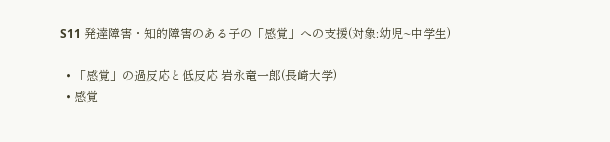S11 発達障害・知的障害のある子の「感覚」への支援(対象:幼児~中学生)

  • 「感覚」の過反応と低反応 岩永竜一郎(長崎大学)
  • 感覚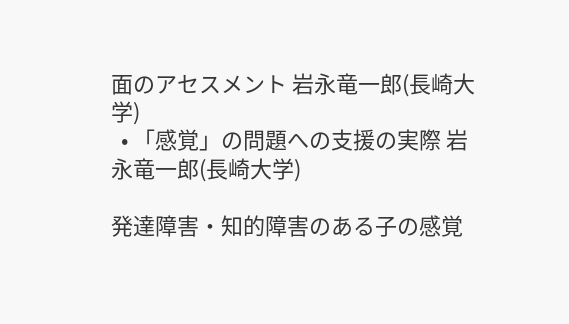面のアセスメント 岩永竜一郎(長崎大学)
  • 「感覚」の問題への支援の実際 岩永竜一郎(長崎大学)

発達障害・知的障害のある子の感覚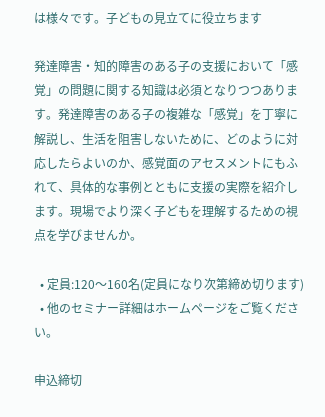は様々です。子どもの見立てに役立ちます

発達障害・知的障害のある子の支援において「感覚」の問題に関する知識は必須となりつつあります。発達障害のある子の複雑な「感覚」を丁寧に解説し、生活を阻害しないために、どのように対応したらよいのか、感覚面のアセスメントにもふれて、具体的な事例とともに支援の実際を紹介します。現場でより深く子どもを理解するための視点を学びませんか。

  • 定員:120〜160名(定員になり次第締め切ります)
  • 他のセミナー詳細はホームページをご覧ください。

申込締切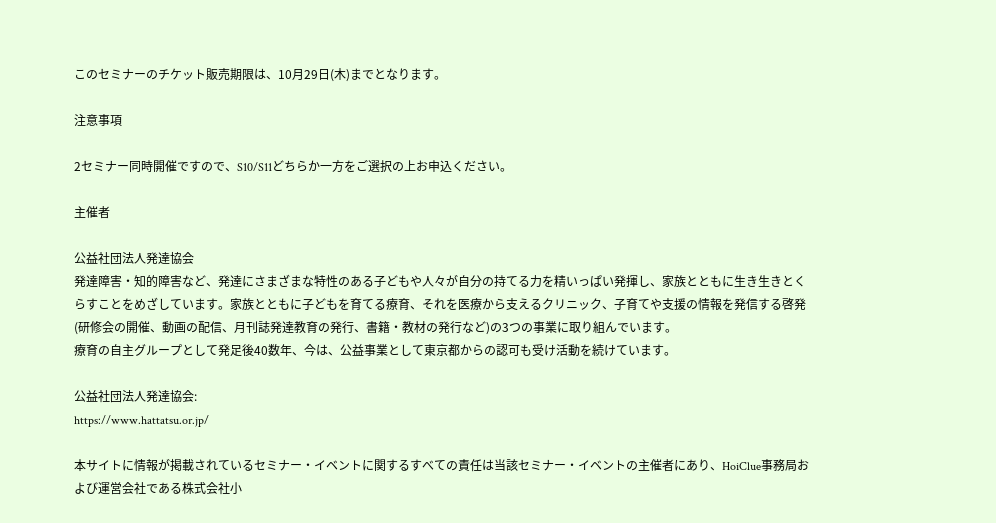このセミナーのチケット販売期限は、10月29日(木)までとなります。

注意事項

2セミナー同時開催ですので、S10/S11どちらか一方をご選択の上お申込ください。

主催者

公益社団法人発達協会
発達障害・知的障害など、発達にさまざまな特性のある子どもや人々が自分の持てる力を精いっぱい発揮し、家族とともに生き生きとくらすことをめざしています。家族とともに子どもを育てる療育、それを医療から支えるクリニック、子育てや支援の情報を発信する啓発(研修会の開催、動画の配信、月刊誌発達教育の発行、書籍・教材の発行など)の3つの事業に取り組んでいます。
療育の自主グループとして発足後40数年、今は、公益事業として東京都からの認可も受け活動を続けています。

公益社団法人発達協会:
https://www.hattatsu.or.jp/

本サイトに情報が掲載されているセミナー・イベントに関するすべての責任は当該セミナー・イベントの主催者にあり、HoiClue事務局および運営会社である株式会社小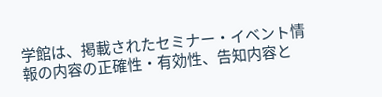学館は、掲載されたセミナー・イベント情報の内容の正確性・有効性、告知内容と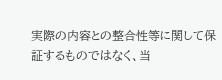実際の内容との整合性等に関して保証するものではなく、当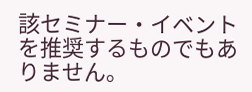該セミナー・イベントを推奨するものでもありません。